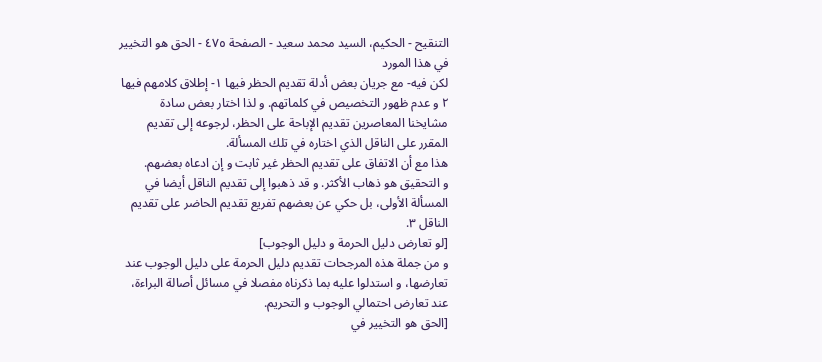التنقيح - الحكيم، السيد محمد سعيد - الصفحة ٤٧٥ - الحق هو التخيير في هذا المورد
لكن فيه- مع جريان بعض أدلة تقديم الحظر فيها ١- إطلاق كلامهم فيها ٢ و عدم ظهور التخصيص في كلماتهم. و لذا اختار بعض سادة مشايخنا المعاصرين تقديم الإباحة على الحظر، لرجوعه إلى تقديم المقرر على الناقل الذي اختاره في تلك المسألة.
هذا مع أن الاتفاق على تقديم الحظر غير ثابت و إن ادعاه بعضهم.
و التحقيق هو ذهاب الأكثر. و قد ذهبوا إلى تقديم الناقل أيضا في المسألة الأولى، بل حكي عن بعضهم تفريع تقديم الحاضر على تقديم الناقل ٣.
[لو تعارض دليل الحرمة و دليل الوجوب]
و من جملة هذه المرجحات تقديم دليل الحرمة على دليل الوجوب عند تعارضها، و استدلوا عليه بما ذكرناه مفصلا في مسائل أصالة البراءة، عند تعارض احتمالي الوجوب و التحريم.
[الحق هو التخيير في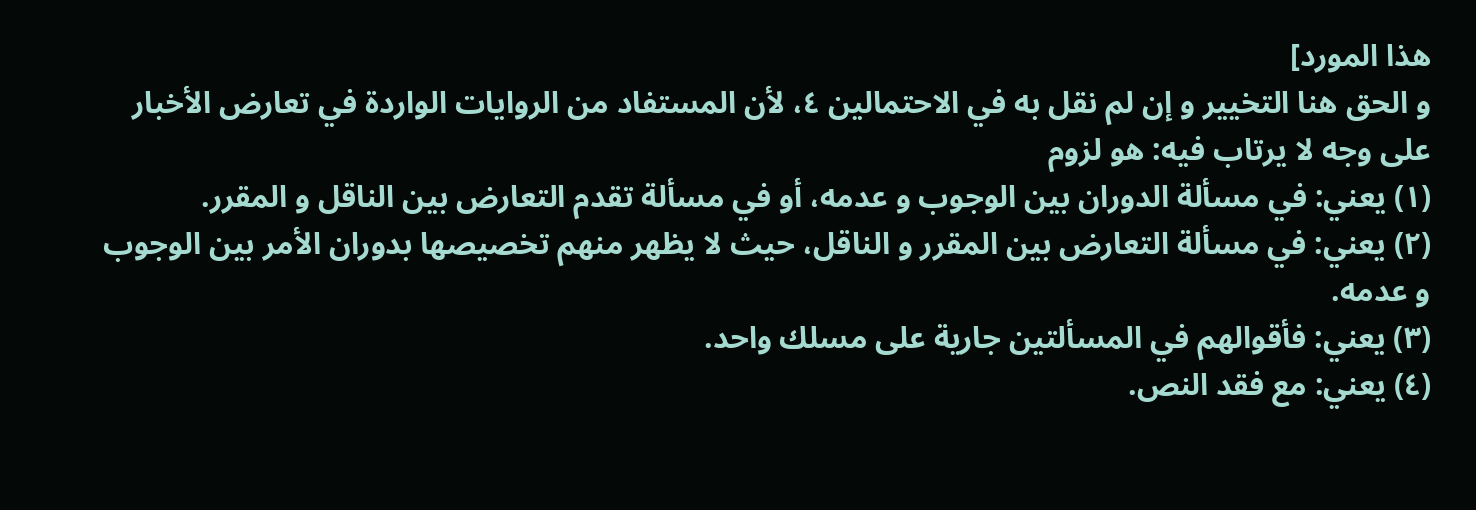هذا المورد]
و الحق هنا التخيير و إن لم نقل به في الاحتمالين ٤، لأن المستفاد من الروايات الواردة في تعارض الأخبار على وجه لا يرتاب فيه: هو لزوم
(١) يعني: في مسألة الدوران بين الوجوب و عدمه، أو في مسألة تقدم التعارض بين الناقل و المقرر.
(٢) يعني: في مسألة التعارض بين المقرر و الناقل، حيث لا يظهر منهم تخصيصها بدوران الأمر بين الوجوب و عدمه.
(٣) يعني: فأقوالهم في المسألتين جارية على مسلك واحد.
(٤) يعني: مع فقد النص.